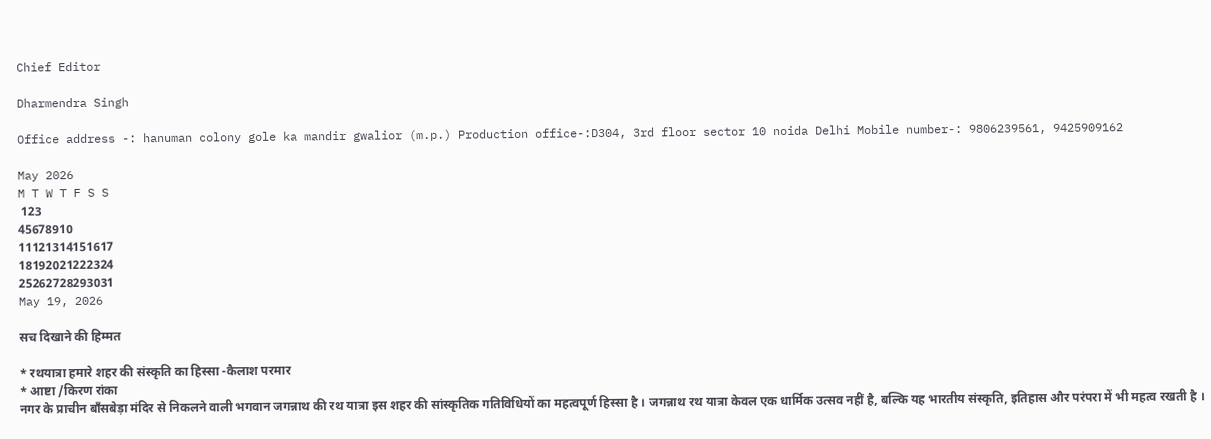Chief Editor

Dharmendra Singh

Office address -: hanuman colony gole ka mandir gwalior (m.p.) Production office-:D304, 3rd floor sector 10 noida Delhi Mobile number-: 9806239561, 9425909162

May 2026
M T W T F S S
 123
45678910
11121314151617
18192021222324
25262728293031
May 19, 2026

सच दिखाने की हिम्मत

* रथयात्रा हमारे शहर की संस्कृति का हिस्सा -कैलाश परमार
* आष्टा /किरण रांका
नगर के प्राचीन बाँसबेड़ा मंदिर से निकलने वाली भगवान जगन्नाथ की रथ यात्रा इस शहर की सांस्कृतिक गतिविधियों का महत्वपूर्ण हिस्सा है । जगन्नाथ रथ यात्रा केवल एक धार्मिक उत्सव नहीं है, बल्कि यह भारतीय संस्कृति, इतिहास और परंपरा में भी महत्व रखती है ।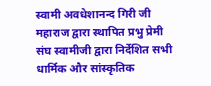स्वामी अवधेशानन्द गिरी जी महाराज द्वारा स्थापित प्रभु प्रेमी संघ स्वामीजी द्वारा निर्देशित सभी धार्मिक और सांस्कृतिक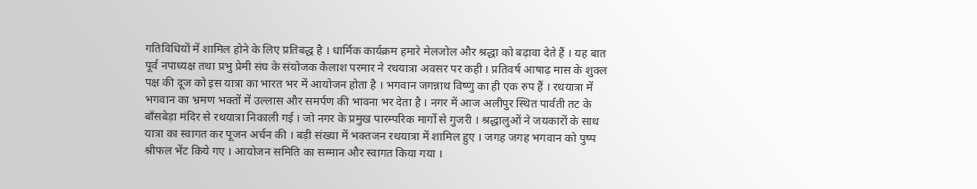गतिविधियों में शामिल होने के लिए प्रतिबद्ध है । धार्मिक कार्यक्रम हमारे मेलजोल और श्रद्धा को बढ़ावा देते हैं । यह बात पूर्व नपाध्यक्ष तथा प्रभु प्रेमी संघ के संयोजक कैलाश परमार ने रथयात्रा अवसर पर कही । प्रतिवर्ष आषाढ़ मास के शुक्ल पक्ष की दूज को इस यात्रा का भारत भर में आयोजन होता है । भगवान जगन्नाथ विष्णु का ही एक रुप हैं । रथयात्रा में भगवान का भ्रमण भक्तों में उल्लास और समर्पण की भावना भर देता है । नगर में आज अलीपुर स्थित पार्वती तट के बाँसबेड़ा मंदिर से रथयात्रा निकाली गई । जो नगर के प्रमुख पारम्परिक मार्गो से गुजरी । श्रद्धालुओं ने जयकारों के साथ यात्रा का स्वागत कर पूजन अर्चन की । बड़ी संख्या में भक्तजन रथयात्रा में शामिल हुए । जगह जगह भगवान को पुष्प श्रीफल भेंट किये गए । आयोजन समिति का सम्मान और स्वागत किया गया ।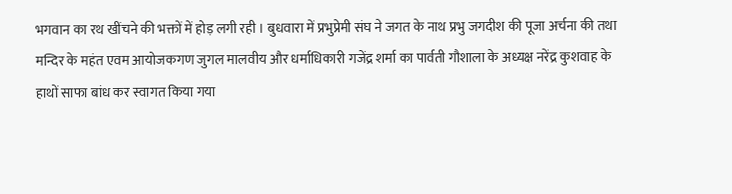भगवान का रथ खींचने की भक्तों में होड़ लगी रही । बुधवारा में प्रभुप्रेमी संघ ने जगत के नाथ प्रभु जगदीश की पूजा अर्चना की तथा मन्दिर के महंत एवम आयोजकगण जुगल मालवीय और धर्माधिकारी गजेंद्र शर्मा का पार्वती गौशाला के अध्यक्ष नरेंद्र कुशवाह के हाथों साफा बांध कर स्वागत किया गया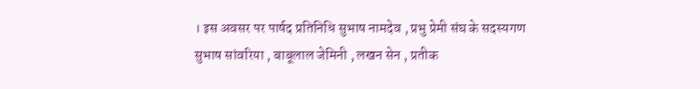। इस अवसर पर पार्षद प्रतिनिधि सुभाष नामदेव , प्रभु प्रेमी संघ के सदस्यगण सुभाष सांवरिया , बाबूलाल जेमिनी , लखन सेन , प्रतीक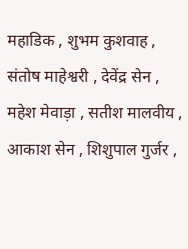महाडिक , शुभम कुशवाह , संतोष माहेश्वरी , देवेंद्र सेन , महेश मेवाड़ा , सतीश मालवीय , आकाश सेन , शिशुपाल गुर्जर ,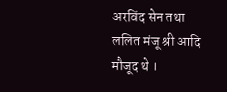अरविंद सेन तथा ललित मंजू श्री आदि मौजूद थे ।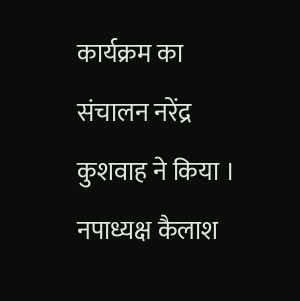कार्यक्रम का संचालन नरेंद्र कुशवाह ने किया । नपाध्यक्ष कैलाश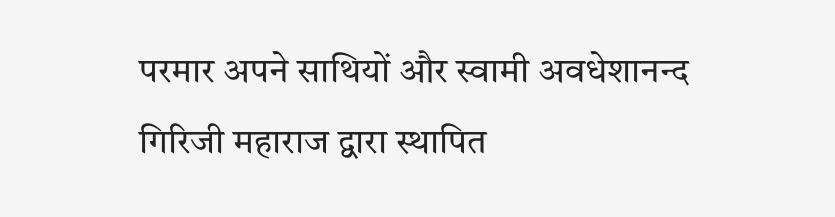परमार अपने साथियों और स्वामी अवधेशानन्द गिरिजी महाराज द्वारा स्थापित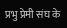प्रभु प्रेमी संघ के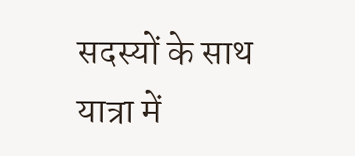सदस्यों के साथ यात्रा में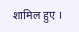शामिल हुए ।